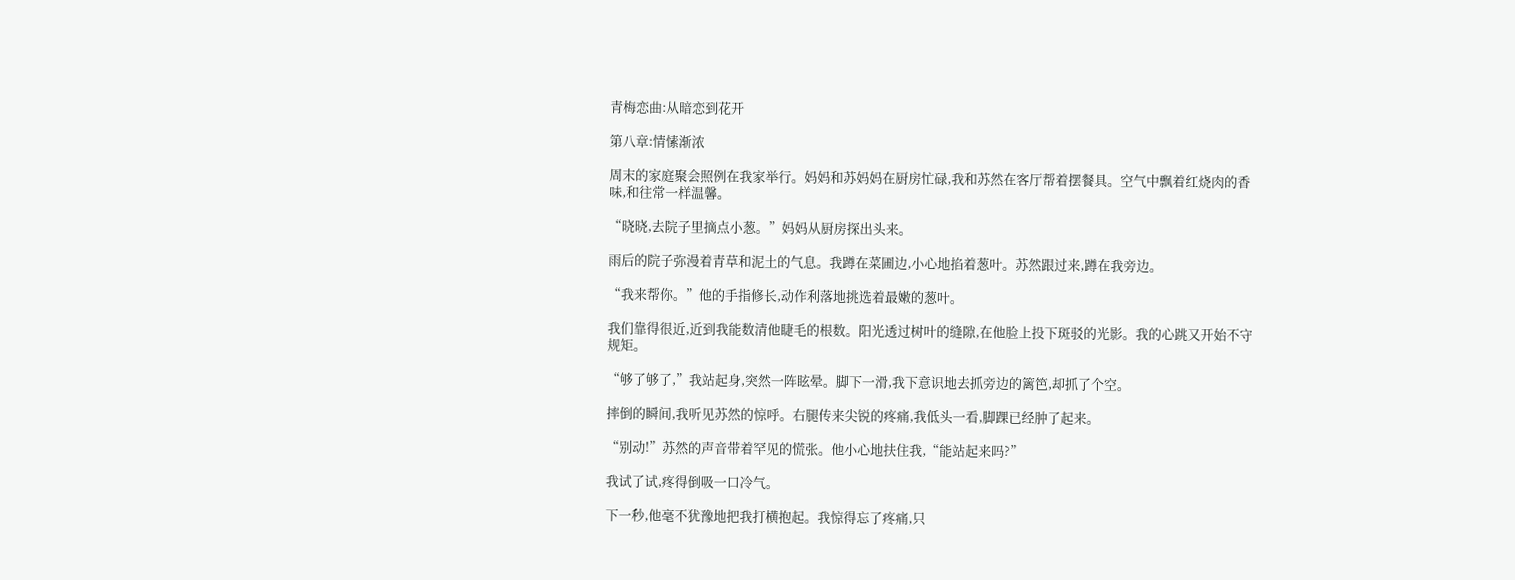青梅恋曲:从暗恋到花开

第八章:情愫渐浓

周末的家庭聚会照例在我家举行。妈妈和苏妈妈在厨房忙碌,我和苏然在客厅帮着摆餐具。空气中飘着红烧肉的香味,和往常一样温馨。

“晓晓,去院子里摘点小葱。”妈妈从厨房探出头来。

雨后的院子弥漫着青草和泥土的气息。我蹲在菜圃边,小心地掐着葱叶。苏然跟过来,蹲在我旁边。

“我来帮你。”他的手指修长,动作利落地挑选着最嫩的葱叶。

我们靠得很近,近到我能数清他睫毛的根数。阳光透过树叶的缝隙,在他脸上投下斑驳的光影。我的心跳又开始不守规矩。

“够了够了,”我站起身,突然一阵眩晕。脚下一滑,我下意识地去抓旁边的篱笆,却抓了个空。

摔倒的瞬间,我听见苏然的惊呼。右腿传来尖锐的疼痛,我低头一看,脚踝已经肿了起来。

“别动!”苏然的声音带着罕见的慌张。他小心地扶住我,“能站起来吗?”

我试了试,疼得倒吸一口冷气。

下一秒,他毫不犹豫地把我打横抱起。我惊得忘了疼痛,只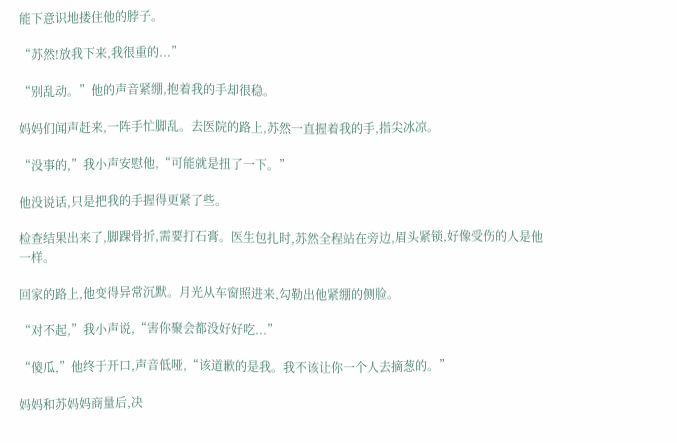能下意识地搂住他的脖子。

“苏然!放我下来,我很重的...”

“别乱动。”他的声音紧绷,抱着我的手却很稳。

妈妈们闻声赶来,一阵手忙脚乱。去医院的路上,苏然一直握着我的手,指尖冰凉。

“没事的,”我小声安慰他,“可能就是扭了一下。”

他没说话,只是把我的手握得更紧了些。

检查结果出来了,脚踝骨折,需要打石膏。医生包扎时,苏然全程站在旁边,眉头紧锁,好像受伤的人是他一样。

回家的路上,他变得异常沉默。月光从车窗照进来,勾勒出他紧绷的侧脸。

“对不起,”我小声说,“害你聚会都没好好吃...”

“傻瓜,”他终于开口,声音低哑,“该道歉的是我。我不该让你一个人去摘葱的。”

妈妈和苏妈妈商量后,决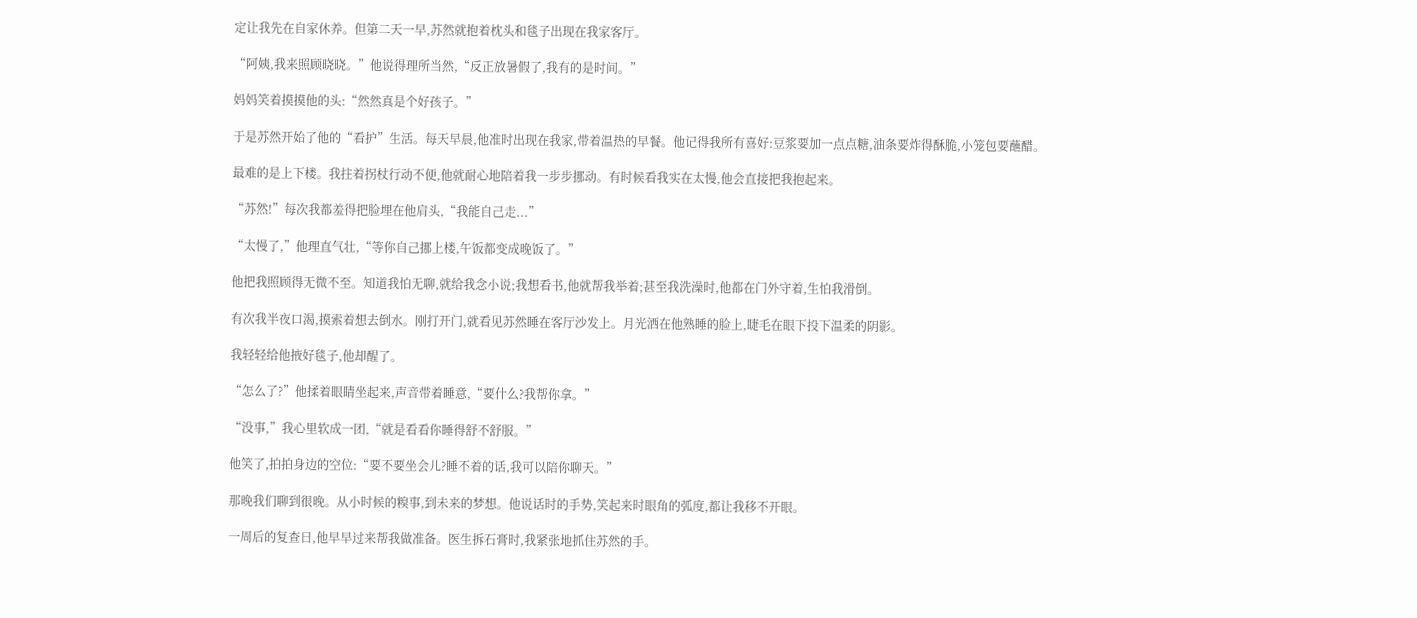定让我先在自家休养。但第二天一早,苏然就抱着枕头和毯子出现在我家客厅。

“阿姨,我来照顾晓晓。”他说得理所当然,“反正放暑假了,我有的是时间。”

妈妈笑着摸摸他的头:“然然真是个好孩子。”

于是苏然开始了他的“看护”生活。每天早晨,他准时出现在我家,带着温热的早餐。他记得我所有喜好:豆浆要加一点点糖,油条要炸得酥脆,小笼包要蘸醋。

最难的是上下楼。我拄着拐杖行动不便,他就耐心地陪着我一步步挪动。有时候看我实在太慢,他会直接把我抱起来。

“苏然!”每次我都羞得把脸埋在他肩头,“我能自己走...”

“太慢了,”他理直气壮,“等你自己挪上楼,午饭都变成晚饭了。”

他把我照顾得无微不至。知道我怕无聊,就给我念小说;我想看书,他就帮我举着;甚至我洗澡时,他都在门外守着,生怕我滑倒。

有次我半夜口渴,摸索着想去倒水。刚打开门,就看见苏然睡在客厅沙发上。月光洒在他熟睡的脸上,睫毛在眼下投下温柔的阴影。

我轻轻给他掖好毯子,他却醒了。

“怎么了?”他揉着眼睛坐起来,声音带着睡意,“要什么?我帮你拿。”

“没事,”我心里软成一团,“就是看看你睡得舒不舒服。”

他笑了,拍拍身边的空位:“要不要坐会儿?睡不着的话,我可以陪你聊天。”

那晚我们聊到很晚。从小时候的糗事,到未来的梦想。他说话时的手势,笑起来时眼角的弧度,都让我移不开眼。

一周后的复查日,他早早过来帮我做准备。医生拆石膏时,我紧张地抓住苏然的手。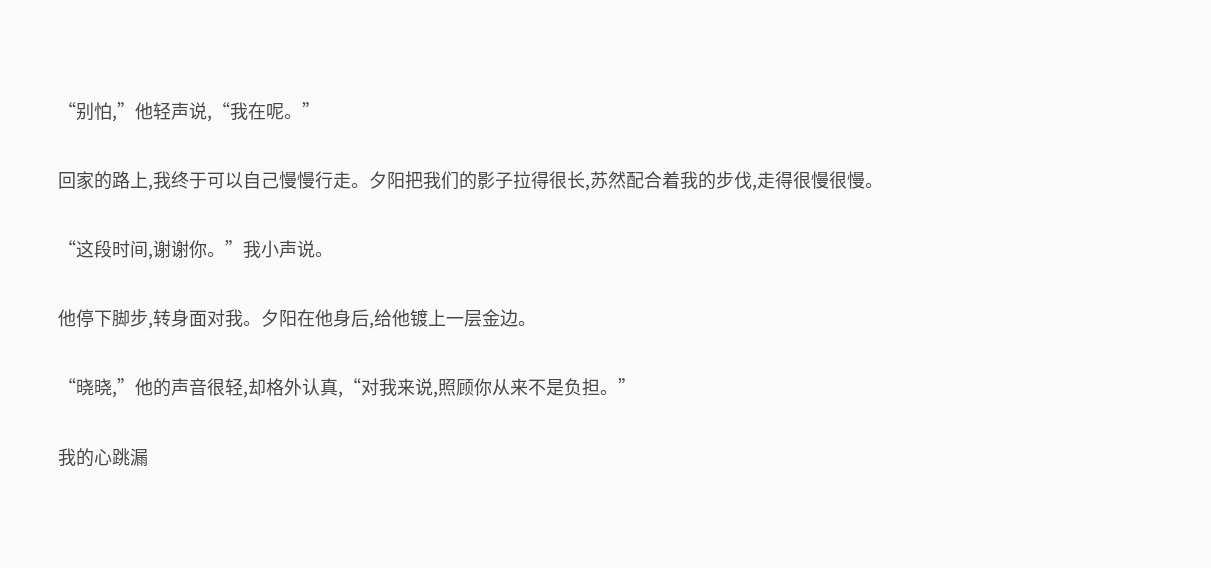“别怕,”他轻声说,“我在呢。”

回家的路上,我终于可以自己慢慢行走。夕阳把我们的影子拉得很长,苏然配合着我的步伐,走得很慢很慢。

“这段时间,谢谢你。”我小声说。

他停下脚步,转身面对我。夕阳在他身后,给他镀上一层金边。

“晓晓,”他的声音很轻,却格外认真,“对我来说,照顾你从来不是负担。”

我的心跳漏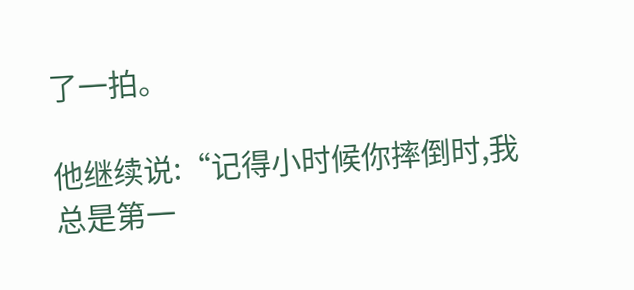了一拍。

他继续说:“记得小时候你摔倒时,我总是第一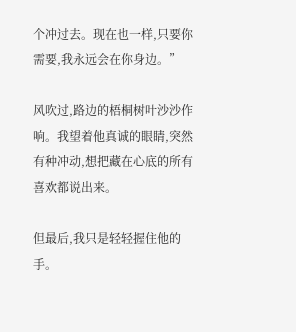个冲过去。现在也一样,只要你需要,我永远会在你身边。”

风吹过,路边的梧桐树叶沙沙作响。我望着他真诚的眼睛,突然有种冲动,想把藏在心底的所有喜欢都说出来。

但最后,我只是轻轻握住他的手。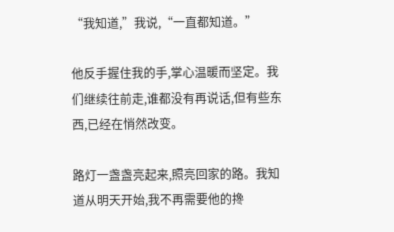“我知道,”我说,“一直都知道。”

他反手握住我的手,掌心温暖而坚定。我们继续往前走,谁都没有再说话,但有些东西,已经在悄然改变。

路灯一盏盏亮起来,照亮回家的路。我知道从明天开始,我不再需要他的搀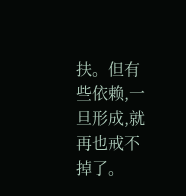扶。但有些依赖,一旦形成,就再也戒不掉了。